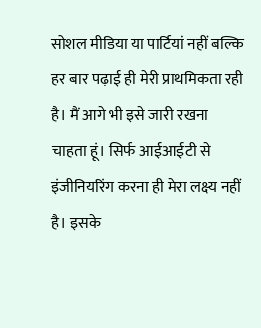सोशल मीडिया या पार्टियां नहीं बल्कि हर बार पढ़ाई ही मेरी प्राथमिकता रही है। मैं आगे भी इसे जारी रखना चाहता हूं। सिर्फ आईआईटी से इंजीनियरिंग करना ही मेरा लक्ष्य नहीं है। इसके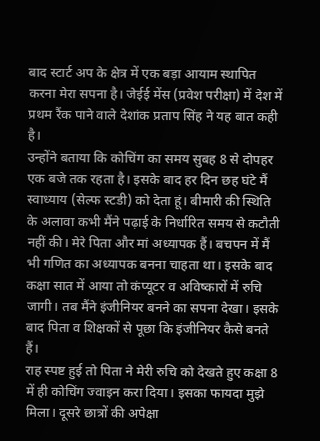बाद स्टार्ट अप के क्षेत्र में एक बड़ा आयाम स्थापित करना मेरा सपना है। जेईई मेंस (प्रवेश परीक्षा) में देश में प्रथम रैंक पाने वाले देशांक प्रताप सिंह ने यह बात कही है।
उन्होंने बताया कि कोचिंग का समय सुबह 8 से दोपहर एक बजे तक रहता है। इसके बाद हर दिन छह घंटे मैं स्वाध्याय (सेल्फ स्टडी) को देता हूं। बीमारी की स्थिति के अलावा कभी मैंने पढ़ाई के निर्धारित समय से कटौती नहीं की। मेरे पिता और मां अध्यापक हैं। बचपन में मैं भी गणित का अध्यापक बनना चाहता था। इसके बाद कक्षा सात में आया तो कंप्यूटर व अविष्कारों में रुचि जागी। तब मैंने इंजीनियर बनने का सपना देखा। इसके बाद पिता व शिक्षकों से पूछा कि इंजीनियर कैसे बनते हैं।
राह स्पष्ट हुई तो पिता ने मेरी रुचि को देखते हुए कक्षा 8 में ही कोचिंग ज्वाइन करा दिया। इसका फायदा मुझे मिला। दूसरे छात्रों की अपेक्षा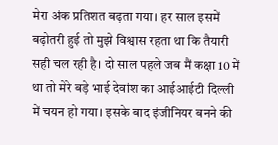मेरा अंक प्रतिशत बढ़ता गया। हर साल इसमें बढ़ोतरी हुई तो मुझे विश्वास रहता था कि तैयारी सही चल रही है। दो साल पहले जब मैं कक्षा 10 में था तो मेरे बड़े भाई देवांश का आईआईटी दिल्ली में चयन हो गया। इसके बाद इंजीनियर बनने की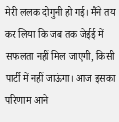मेरी ललक दोगुनी हो गई। मैंने तय कर लिया कि जब तक जेईई में सफलता नहीं मिल जाएगी, किसी पार्टी में नहीं जाऊंगा। आज इसका परिणाम आने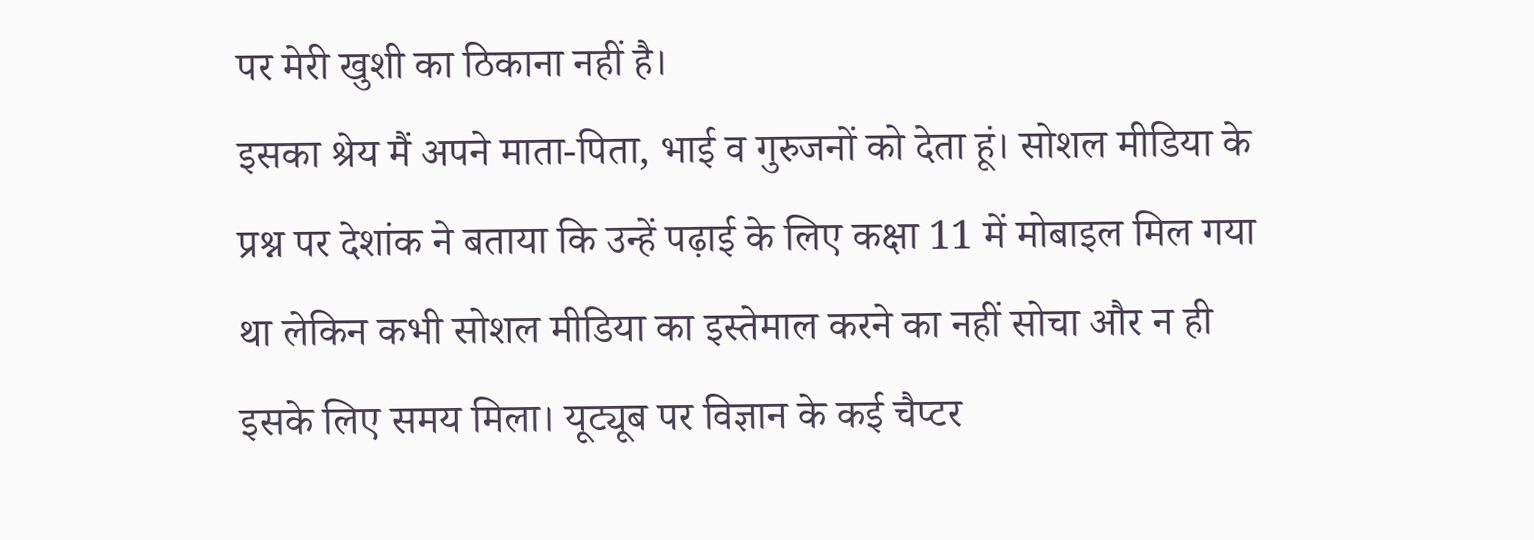पर मेरी खुशी का ठिकाना नहीं है।
इसका श्रेय मैं अपने माता-पिता, भाई व गुरुजनों को देता हूं। सोशल मीडिया के प्रश्न पर देशांक ने बताया कि उन्हें पढ़ाई के लिए कक्षा 11 में मोबाइल मिल गया था लेकिन कभी सोशल मीडिया का इस्तेमाल करने का नहीं सोचा और न ही इसके लिए समय मिला। यूट्यूब पर विज्ञान के कई चैप्टर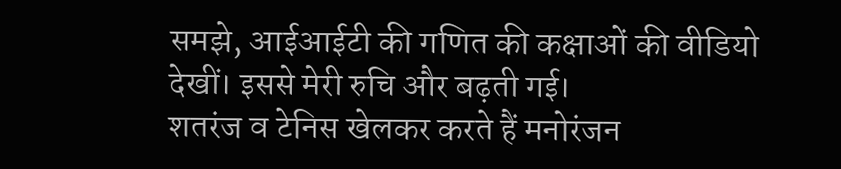समझे, आईआईटी की गणित की कक्षाओं की वीडियो देखीं। इससे मेरी रुचि और बढ़ती गई।
शतरंज व टेनिस खेलकर करते हैं मनोरंजन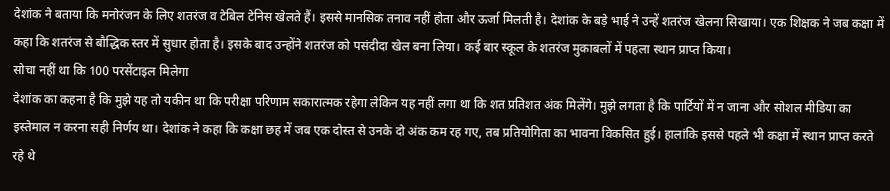देशांक ने बताया कि मनोरंजन के लिए शतरंज व टेबिल टेनिस खेलते हैं। इससे मानसिक तनाव नहीं होता और ऊर्जा मिलती है। देशांक के बड़े भाई ने उन्हें शतरंज खेलना सिखाया। एक शिक्षक ने जब कक्षा में कहा कि शतरंज से बौद्धिक स्तर में सुधार होता है। इसके बाद उन्होंने शतरंज को पसंदीदा खेल बना लिया। कई बार स्कूल के शतरंज मुकाबलों में पहला स्थान प्राप्त किया।
सोचा नहीं था कि 100 परसेंटाइल मिलेगा
देशांक का कहना है कि मुझे यह तो यकीन था कि परीक्षा परिणाम सकारात्मक रहेगा लेकिन यह नहीं लगा था कि शत प्रतिशत अंक मिलेंगे। मुझे लगता है कि पार्टियों में न जाना और सोशल मीडिया का इस्तेमाल न करना सही निर्णय था। देशांक ने कहा कि कक्षा छह में जब एक दोस्त से उनके दो अंक कम रह गए, तब प्रतियोगिता का भावना विकसित हुई। हालांकि इससे पहले भी कक्षा में स्थान प्राप्त करते रहे थे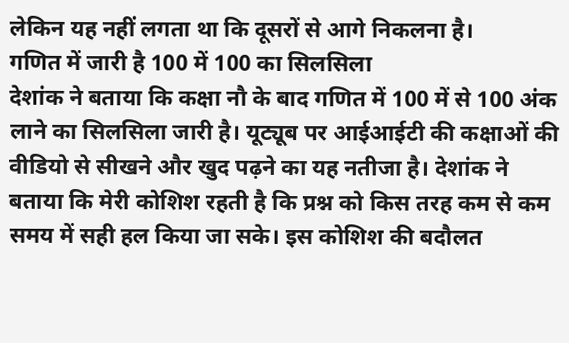लेकिन यह नहीं लगता था कि दूसरों से आगे निकलना है।
गणित में जारी है 100 में 100 का सिलसिला
देशांक ने बताया कि कक्षा नौ के बाद गणित में 100 में से 100 अंक लाने का सिलसिला जारी है। यूट्यूब पर आईआईटी की कक्षाओं की वीडियो से सीखने और खुद पढ़ने का यह नतीजा है। देशांक ने बताया कि मेरी कोशिश रहती है कि प्रश्न को किस तरह कम से कम समय में सही हल किया जा सके। इस कोशिश की बदौलत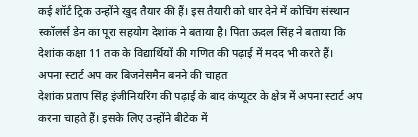कई शॉर्ट ट्रिक उन्होंने खुद तैयार की हैं। इस तैयारी को धार देने में कोचिंग संस्थान स्कॉलर्स डेन का पूरा सहयोग देशांक ने बताया है। पिता ऊदल सिंह ने बताया कि देशांक कक्षा 11 तक के विद्यार्थियों की गणित की पढ़ाई में मदद भी करते हैं।
अपना स्टार्ट अप कर बिजनेसमैन बनने की चाहत
देशांक प्रताप सिंह इंजीनियरिंग की पढ़ाई के बाद कंप्यूटर के क्षेत्र में अपना स्टार्ट अप करना चाहते हैं। इसके लिए उन्होंने बीटेक में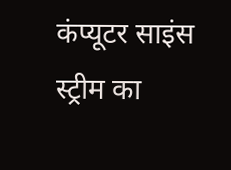कंप्यूटर साइंस स्ट्रीम का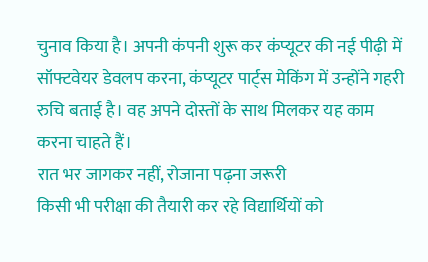चुनाव किया है। अपनी कंपनी शुरू कर कंप्यूटर की नई पीढ़ी में सॉफ्टवेयर डेवलप करना, कंप्यूटर पार्ट्स मेकिंग में उन्होंने गहरी रुचि बताई है। वह अपने दोस्तों के साथ मिलकर यह काम करना चाहते हैं।
रात भर जागकर नहीं, रोजाना पढ़ना जरूरी
किसी भी परीक्षा की तैयारी कर रहे विद्यार्थियों को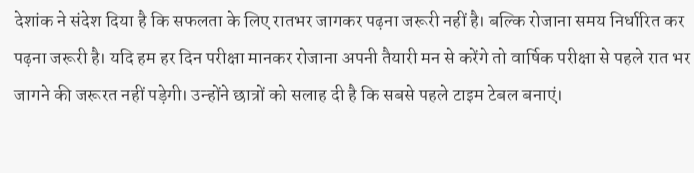देशांक ने संदेश दिया है कि सफलता के लिए रातभर जागकर पढ़ना जरूरी नहीं है। बल्कि रोजाना समय निर्धारित कर पढ़ना जरूरी है। यदि हम हर दिन परीक्षा मानकर रोजाना अपनी तैयारी मन से करेंगे तो वार्षिक परीक्षा से पहले रात भर जागने की जरूरत नहीं पड़ेगी। उन्होंने छात्रों को सलाह दी है कि सबसे पहले टाइम टेबल बनाएं।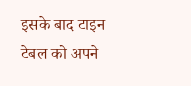इसके बाद टाइन टेबल को अपने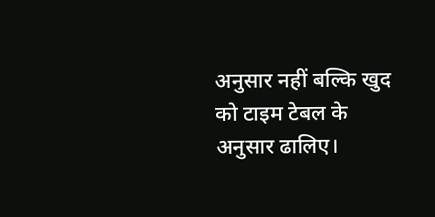अनुसार नहीं बल्कि खुद को टाइम टेबल के अनुसार ढालिए।